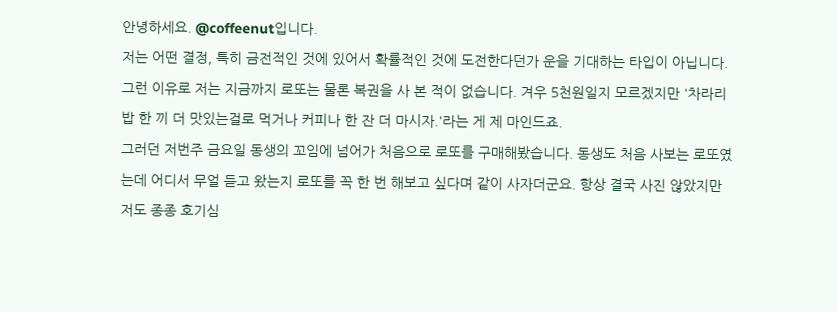안녕하세요. @coffeenut입니다.
저는 어떤 결정, 특히 금전적인 것에 있어서 확률적인 것에 도전한다던가 운을 기대하는 타입이 아닙니다. 그런 이유로 저는 지금까지 로또는 물론 복권을 사 본 적이 없습니다. 겨우 5천원일지 모르겠지만 '차라리 밥 한 끼 더 맛있는걸로 먹거나 커피나 한 잔 더 마시자.'라는 게 제 마인드죠.
그러던 저번주 금요일 동생의 꼬임에 넘어가 처음으로 로또를 구매해봤습니다. 동생도 처음 사보는 로또였는데 어디서 무얼 듣고 왔는지 로또를 꼭 한 번 해보고 싶다며 같이 사자더군요. 항상 결국 사진 않았지만 저도 종종 호기심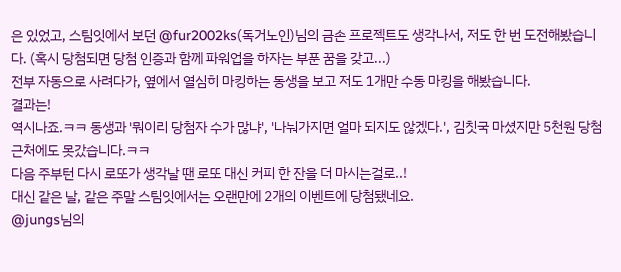은 있었고, 스팀잇에서 보던 @fur2002ks(독거노인)님의 금손 프로젝트도 생각나서, 저도 한 번 도전해봤습니다. (혹시 당첨되면 당첨 인증과 함께 파워업을 하자는 부푼 꿈을 갖고...)
전부 자동으로 사려다가, 옆에서 열심히 마킹하는 동생을 보고 저도 1개만 수동 마킹을 해봤습니다.
결과는!
역시나죠.ㅋㅋ 동생과 '뭐이리 당첨자 수가 많냐', '나눠가지면 얼마 되지도 않겠다.', 김칫국 마셨지만 5천원 당첨 근처에도 못갔습니다.ㅋㅋ
다음 주부턴 다시 로또가 생각날 땐 로또 대신 커피 한 잔을 더 마시는걸로..!
대신 같은 날, 같은 주말 스팀잇에서는 오랜만에 2개의 이벤트에 당첨됐네요.
@jungs님의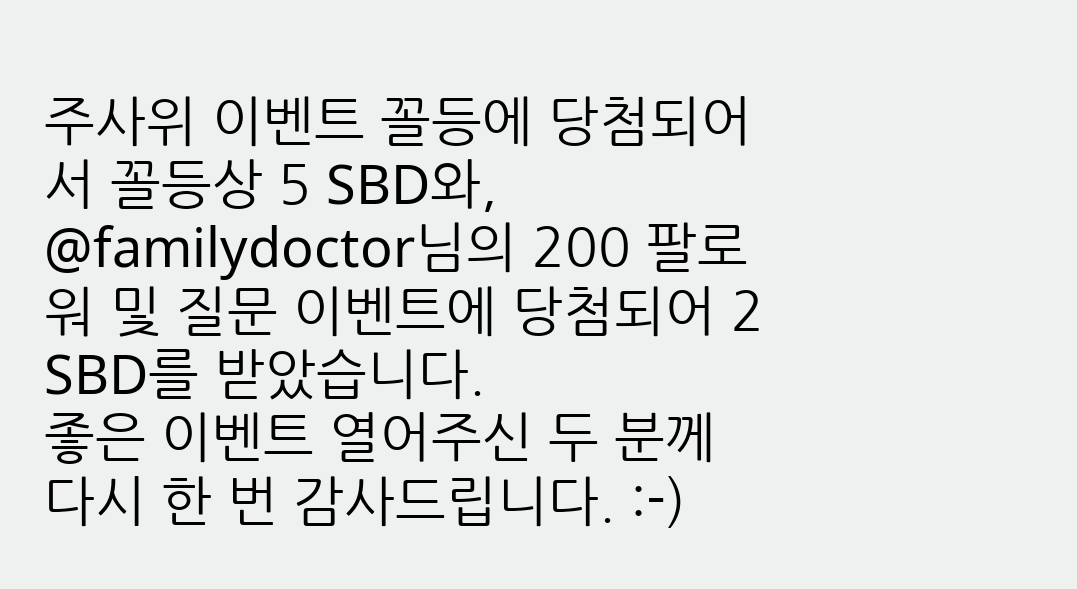주사위 이벤트 꼴등에 당첨되어서 꼴등상 5 SBD와,
@familydoctor님의 200 팔로워 및 질문 이벤트에 당첨되어 2 SBD를 받았습니다.
좋은 이벤트 열어주신 두 분께 다시 한 번 감사드립니다. :-)